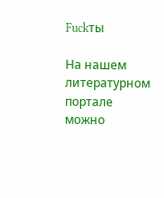Fuckты

На нашем литературном портале можно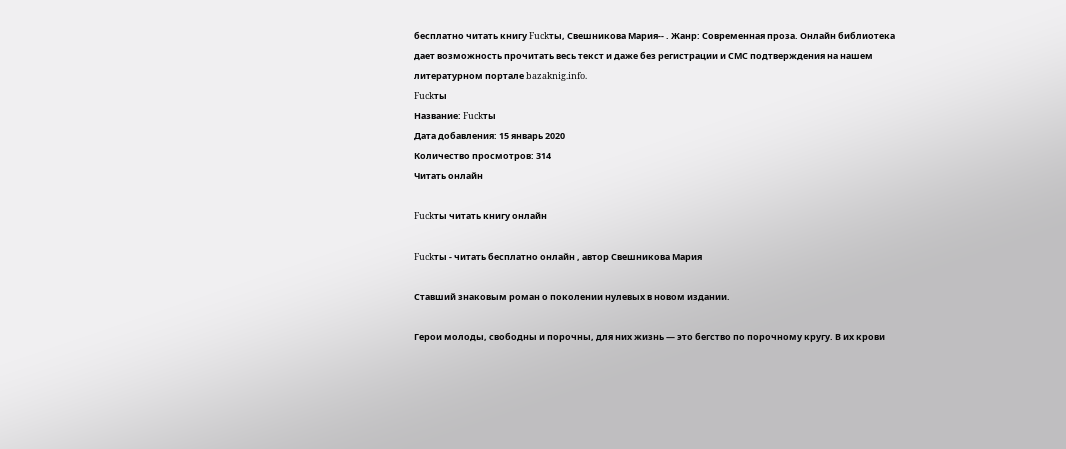бесплатно читать книгу Fuckты, Свешникова Мария-- . Жанр: Современная проза. Онлайн библиотека дает возможность прочитать весь текст и даже без регистрации и СМС подтверждения на нашем литературном портале bazaknig.info.
Fuckты
Название: Fuckты
Дата добавления: 15 январь 2020
Количество просмотров: 314
Читать онлайн

Fuckты читать книгу онлайн

Fuckты - читать бесплатно онлайн , автор Свешникова Мария

Ставший знаковым роман о поколении нулевых в новом издании.

Герои молоды, свободны и порочны, для них жизнь — это бегство по порочному кругу. В их крови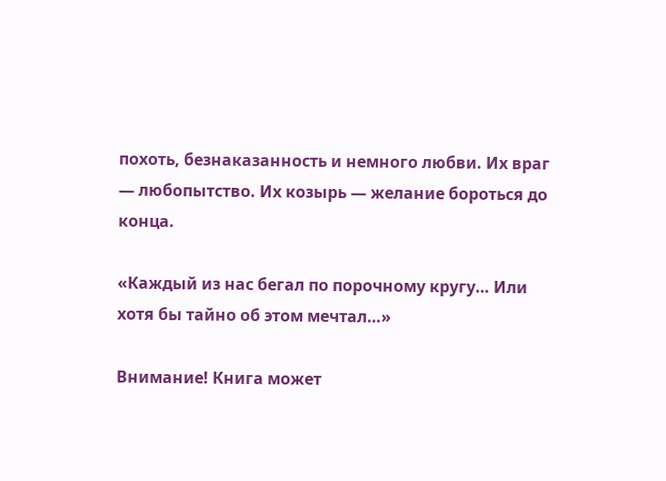похоть, безнаказанность и немного любви. Их враг — любопытство. Их козырь — желание бороться до конца.

«Каждый из нас бегал по порочному кругу… Или хотя бы тайно об этом мечтал…»

Внимание! Книга может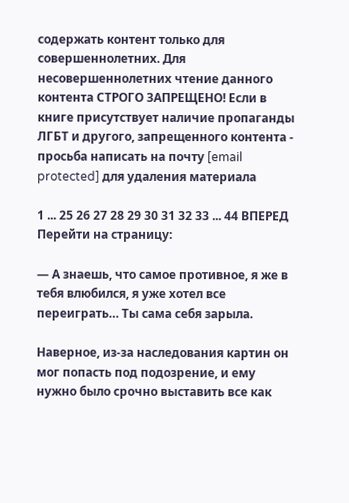содержать контент только для совершеннолетних. Для несовершеннолетних чтение данного контента СТРОГО ЗАПРЕЩЕНО! Если в книге присутствует наличие пропаганды ЛГБТ и другого, запрещенного контента - просьба написать на почту [email protected] для удаления материала

1 ... 25 26 27 28 29 30 31 32 33 ... 44 ВПЕРЕД
Перейти на страницу:

— А знаешь, что самое противное, я же в тебя влюбился, я уже хотел все переиграть… Ты сама себя зарыла.

Наверное, из-за наследования картин он мог попасть под подозрение, и ему нужно было срочно выставить все как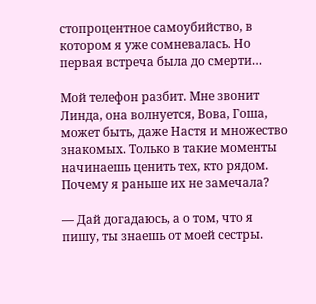стопроцентное самоубийство, в котором я уже сомневалась. Но первая встреча была до смерти…

Мой телефон разбит. Мне звонит Линда, она волнуется, Вова, Гоша, может быть, даже Настя и множество знакомых. Только в такие моменты начинаешь ценить тех, кто рядом. Почему я раньше их не замечала?

— Дай догадаюсь, а о том, что я пишу, ты знаешь от моей сестры.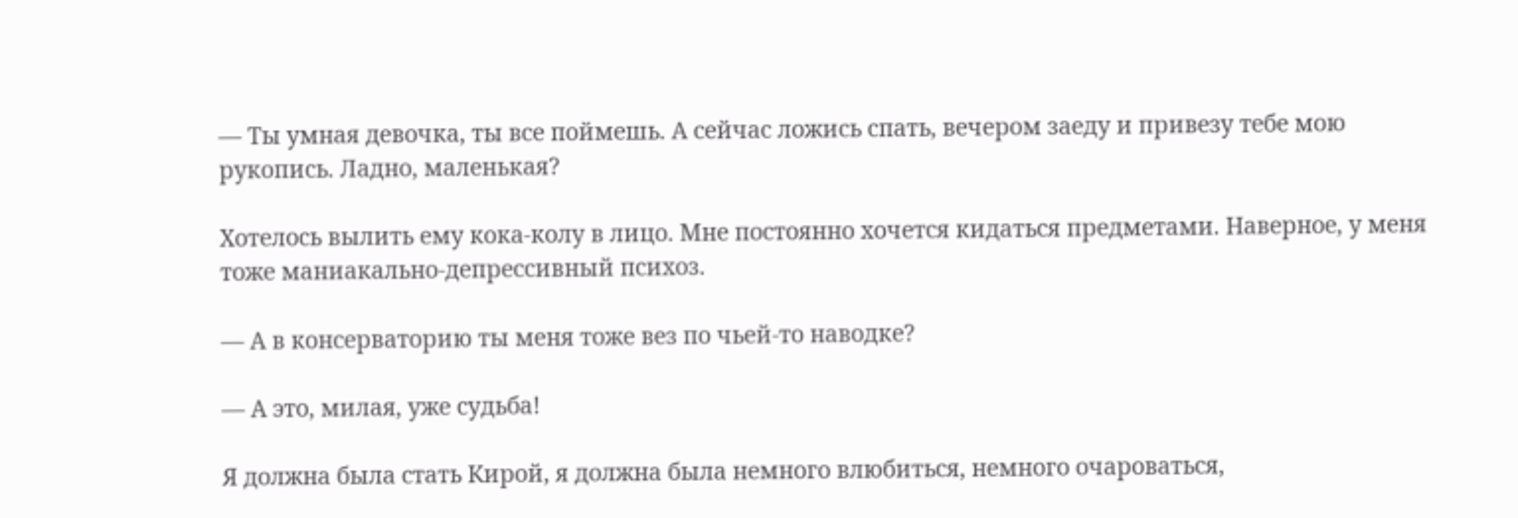— Ты умная девочка, ты все поймешь. А сейчас ложись спать, вечером заеду и привезу тебе мою рукопись. Ладно, маленькая?

Хотелось вылить ему кока-колу в лицо. Мне постоянно хочется кидаться предметами. Наверное, у меня тоже маниакально-депрессивный психоз.

— А в консерваторию ты меня тоже вез по чьей-то наводке?

— А это, милая, уже судьба!

Я должна была стать Кирой, я должна была немного влюбиться, немного очароваться,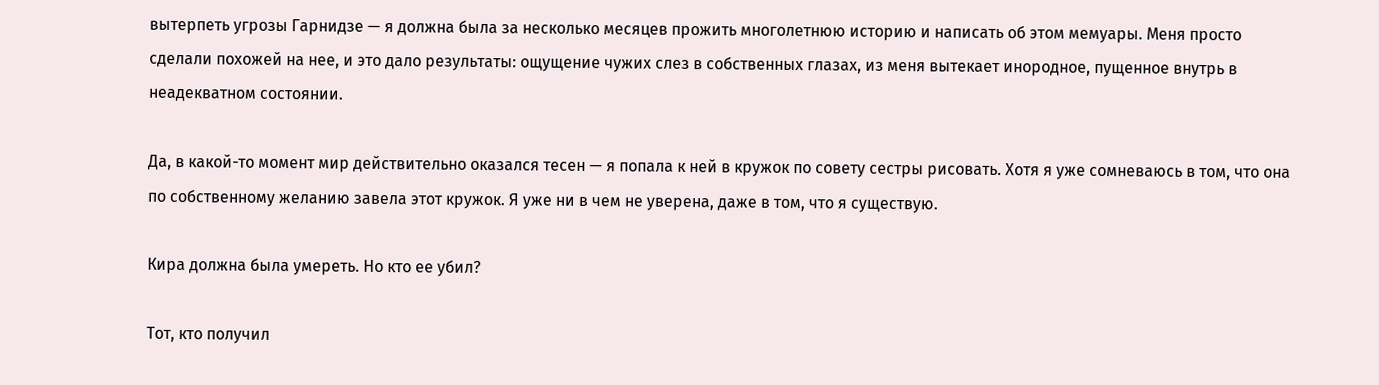вытерпеть угрозы Гарнидзе — я должна была за несколько месяцев прожить многолетнюю историю и написать об этом мемуары. Меня просто сделали похожей на нее, и это дало результаты: ощущение чужих слез в собственных глазах, из меня вытекает инородное, пущенное внутрь в неадекватном состоянии.

Да, в какой-то момент мир действительно оказался тесен — я попала к ней в кружок по совету сестры рисовать. Хотя я уже сомневаюсь в том, что она по собственному желанию завела этот кружок. Я уже ни в чем не уверена, даже в том, что я существую.

Кира должна была умереть. Но кто ее убил?

Тот, кто получил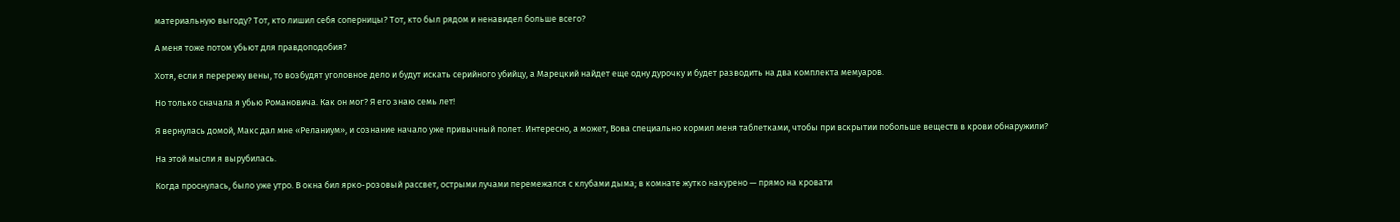материальную выгоду? Тот, кто лишил себя соперницы? Тот, кто был рядом и ненавидел больше всего?

А меня тоже потом убьют для правдоподобия?

Хотя, если я перережу вены, то возбудят уголовное дело и будут искать серийного убийцу, а Марецкий найдет еще одну дурочку и будет разводить на два комплекта мемуаров.

Но только сначала я убью Романовича. Как он мог? Я его знаю семь лет!

Я вернулась домой, Макс дал мне «Реланиум», и сознание начало уже привычный полет. Интересно, а может, Вова специально кормил меня таблетками, чтобы при вскрытии побольше веществ в крови обнаружили?

На этой мысли я вырубилась.

Когда проснулась, было уже утро. В окна бил ярко-розовый рассвет, острыми лучами перемежался с клубами дыма; в комнате жутко накурено — прямо на кровати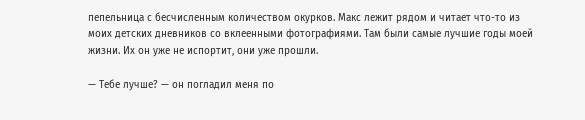пепельница с бесчисленным количеством окурков. Макс лежит рядом и читает что-то из моих детских дневников со вклеенными фотографиями. Там были самые лучшие годы моей жизни. Их он уже не испортит, они уже прошли.

— Тебе лучше? — он погладил меня по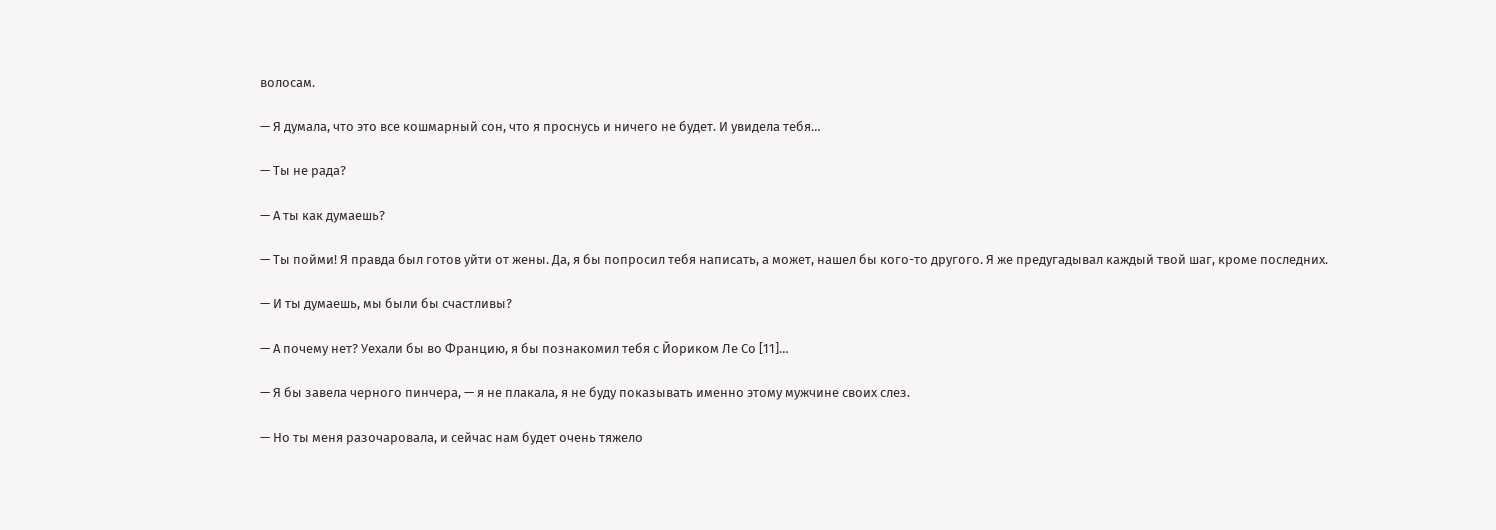волосам.

— Я думала, что это все кошмарный сон, что я проснусь и ничего не будет. И увидела тебя…

— Ты не рада?

— А ты как думаешь?

— Ты пойми! Я правда был готов уйти от жены. Да, я бы попросил тебя написать, а может, нашел бы кого-то другого. Я же предугадывал каждый твой шаг, кроме последних.

— И ты думаешь, мы были бы счастливы?

— А почему нет? Уехали бы во Францию, я бы познакомил тебя с Йориком Ле Со [11]…

— Я бы завела черного пинчера, — я не плакала, я не буду показывать именно этому мужчине своих слез.

— Но ты меня разочаровала, и сейчас нам будет очень тяжело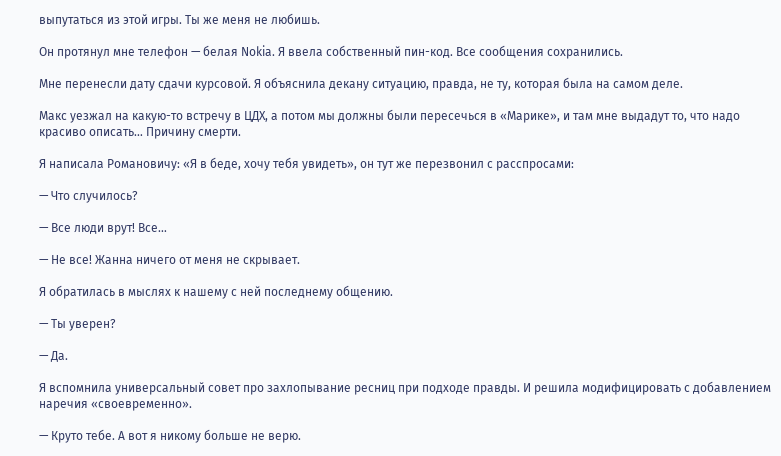выпутаться из этой игры. Ты же меня не любишь.

Он протянул мне телефон — белая Nokia. Я ввела собственный пин-код. Все сообщения сохранились.

Мне перенесли дату сдачи курсовой. Я объяснила декану ситуацию, правда, не ту, которая была на самом деле.

Макс уезжал на какую-то встречу в ЦДХ, а потом мы должны были пересечься в «Марике», и там мне выдадут то, что надо красиво описать… Причину смерти.

Я написала Романовичу: «Я в беде, хочу тебя увидеть», он тут же перезвонил с расспросами:

— Что случилось?

— Все люди врут! Все…

— Не все! Жанна ничего от меня не скрывает.

Я обратилась в мыслях к нашему с ней последнему общению.

— Ты уверен?

— Да.

Я вспомнила универсальный совет про захлопывание ресниц при подходе правды. И решила модифицировать с добавлением наречия «своевременно».

— Круто тебе. А вот я никому больше не верю.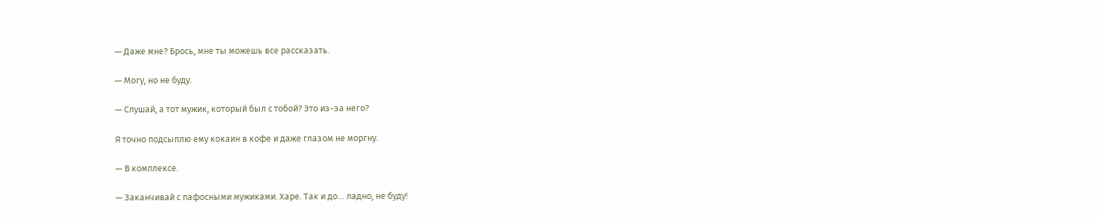— Даже мне? Брось, мне ты можешь все рассказать.

— Могу, но не буду.

— Слушай, а тот мужик, который был с тобой? Это из-за него?

Я точно подсыплю ему кокаин в кофе и даже глазом не моргну.

— В комплексе.

— Заканчивай с пафосными мужиками. Харе. Так и до… ладно, не буду!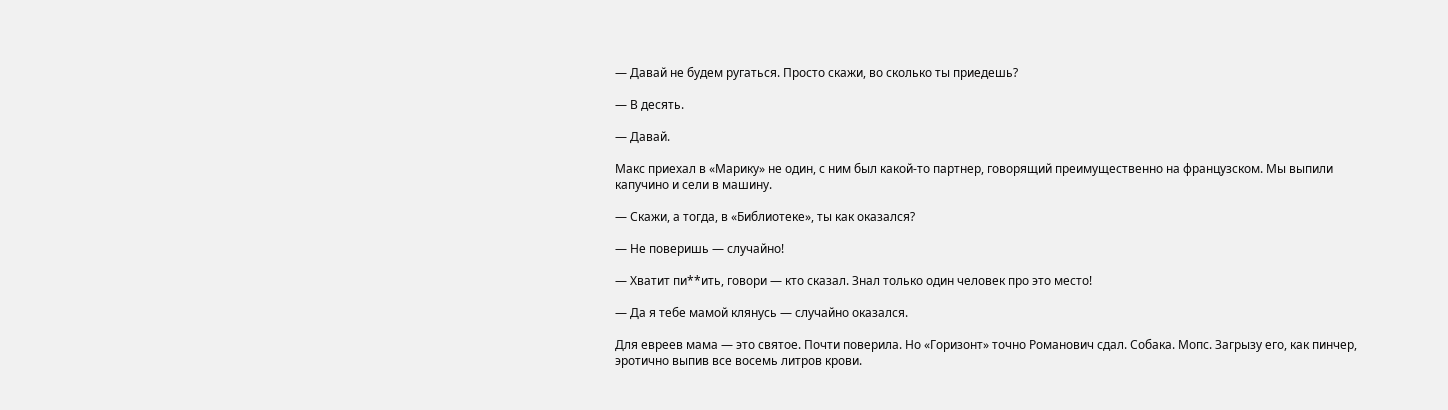— Давай не будем ругаться. Просто скажи, во сколько ты приедешь?

— В десять.

— Давай.

Макс приехал в «Марику» не один, с ним был какой-то партнер, говорящий преимущественно на французском. Мы выпили капучино и сели в машину.

— Скажи, а тогда, в «Библиотеке», ты как оказался?

— Не поверишь — случайно!

— Хватит пи**ить, говори — кто сказал. Знал только один человек про это место!

— Да я тебе мамой клянусь — случайно оказался.

Для евреев мама — это святое. Почти поверила. Но «Горизонт» точно Романович сдал. Собака. Мопс. Загрызу его, как пинчер, эротично выпив все восемь литров крови.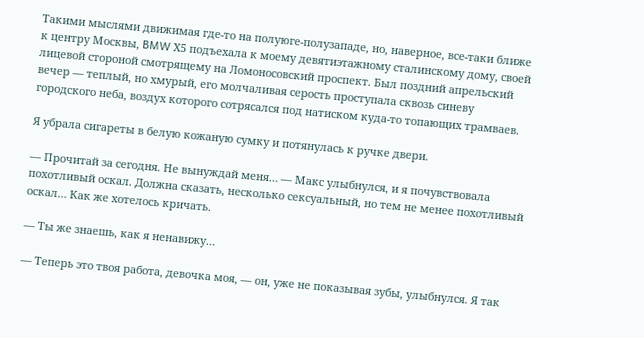Такими мыслями движимая где-то на полуюге-полузападе, но, наверное, все-таки ближе к центру Москвы, BMW Х5 подъехала к моему девятиэтажному сталинскому дому, своей лицевой стороной смотрящему на Ломоносовский проспект. Был поздний апрельский вечер — теплый, но хмурый, его молчаливая серость проступала сквозь синеву городского неба, воздух которого сотрясался под натиском куда-то топающих трамваев.

Я убрала сигареты в белую кожаную сумку и потянулась к ручке двери.

— Прочитай за сегодня. Не вынуждай меня… — Макс улыбнулся, и я почувствовала похотливый оскал. Должна сказать, несколько сексуальный, но тем не менее похотливый оскал… Как же хотелось кричать.

— Ты же знаешь, как я ненавижу…

— Теперь это твоя работа, девочка моя, — он, уже не показывая зубы, улыбнулся. Я так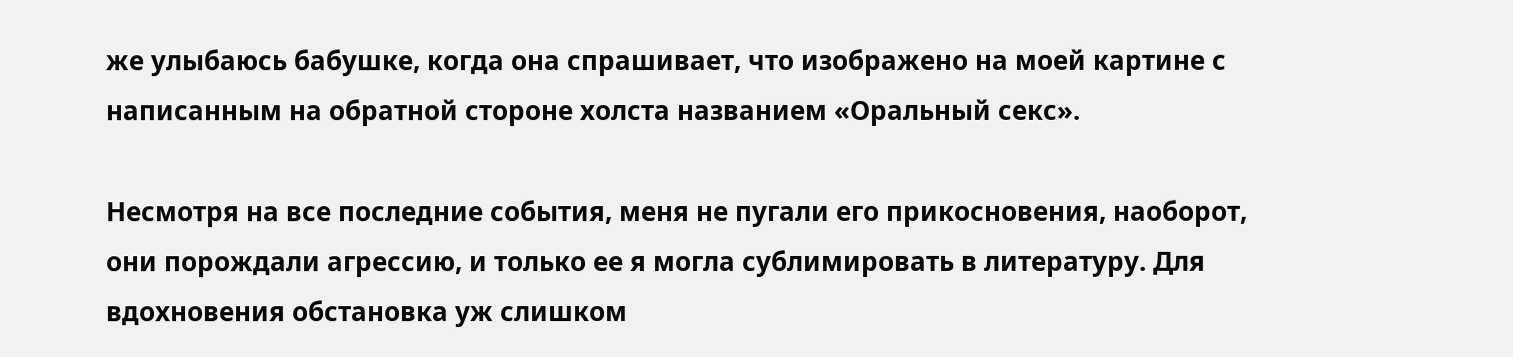же улыбаюсь бабушке, когда она спрашивает, что изображено на моей картине с написанным на обратной стороне холста названием «Оральный секс».

Несмотря на все последние события, меня не пугали его прикосновения, наоборот, они порождали агрессию, и только ее я могла сублимировать в литературу. Для вдохновения обстановка уж слишком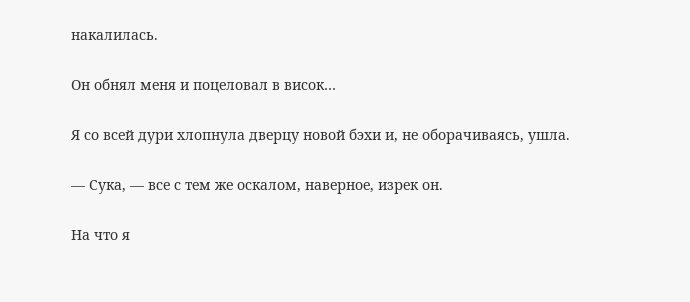накалилась.

Он обнял меня и поцеловал в висок…

Я со всей дури хлопнула дверцу новой бэхи и, не оборачиваясь, ушла.

— Сука, — все с тем же оскалом, наверное, изрек он.

На что я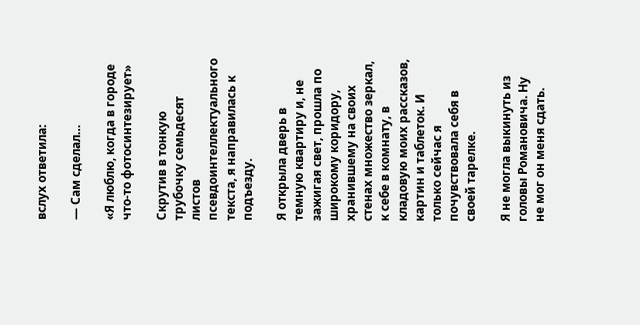вслух ответила:

— Сам сделал…

«Я люблю, когда в городе что-то фотосинтезирует»

Скрутив в тонкую трубочку семьдесят листов псевдоинтеллектуального текста, я направилась к подъезду.

Я открыла дверь в темную квартиру и, не зажигая свет, прошла по широкому коридору, хранившему на своих стенах множество зеркал, к себе в комнату, в кладовую моих рассказов, картин и таблеток. И только сейчас я почувствовала себя в своей тарелке.

Я не могла выкинуть из головы Романовича. Ну не мог он меня сдать.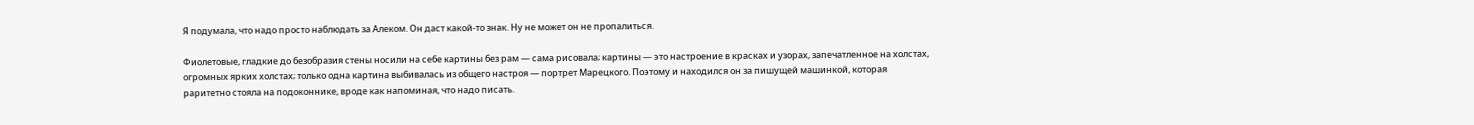Я подумала, что надо просто наблюдать за Алеком. Он даст какой-то знак. Ну не может он не пропалиться.

Фиолетовые, гладкие до безобразия стены носили на себе картины без рам — сама рисовала; картины — это настроение в красках и узорах, запечатленное на холстах, огромных ярких холстах; только одна картина выбивалась из общего настроя — портрет Марецкого. Поэтому и находился он за пишущей машинкой, которая раритетно стояла на подоконнике, вроде как напоминая, что надо писать.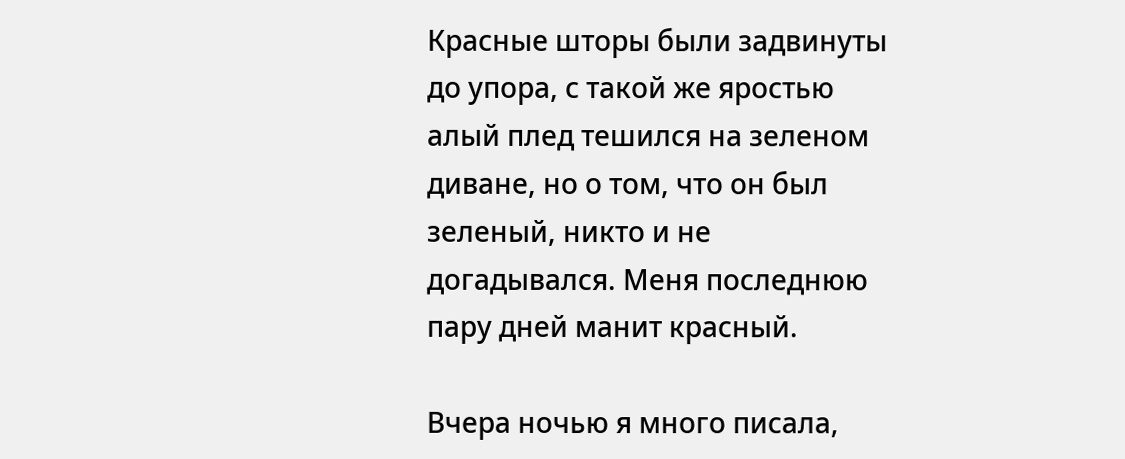Красные шторы были задвинуты до упора, с такой же яростью алый плед тешился на зеленом диване, но о том, что он был зеленый, никто и не догадывался. Меня последнюю пару дней манит красный.

Вчера ночью я много писала,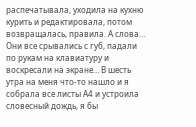распечатывала, уходила на кухню курить и редактировала, потом возвращалась, правила. А слова… Они все срывались с губ, падали по рукам на клавиатуру и воскресали на экране… В шесть утра на меня что-то нашло и я собрала все листы А4 и устроила словесный дождь, я бы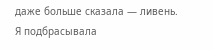даже больше сказала — ливень. Я подбрасывала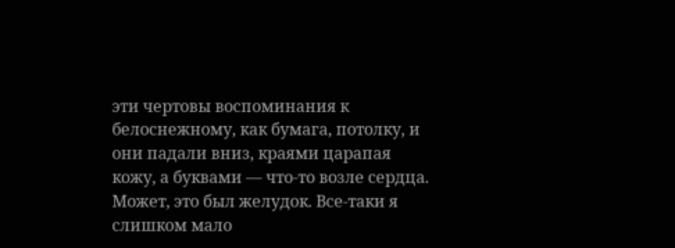эти чертовы воспоминания к белоснежному, как бумага, потолку, и они падали вниз, краями царапая кожу, а буквами — что-то возле сердца. Может, это был желудок. Все-таки я слишком мало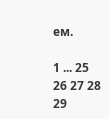ем.

1 ... 25 26 27 28 29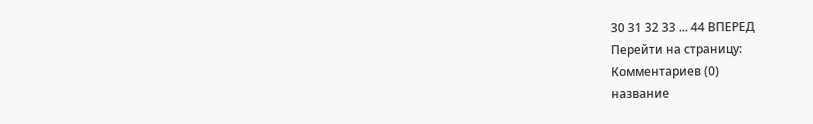30 31 32 33 ... 44 ВПЕРЕД
Перейти на страницу:
Комментариев (0)
название